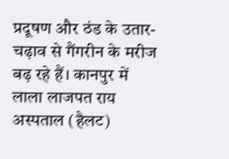प्रदूषण और ठंड के उतार-चढ़ाव से गैंगरीन के मरीज बढ़ रहे हैं। कानपुर में लाला लाजपत राय अस्पताल (हैलट)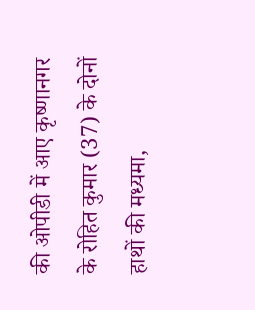की ओपीडी में आए कृष्णानगर के रोहित कुमार (37) के दोनों हाथों की मध्यमा,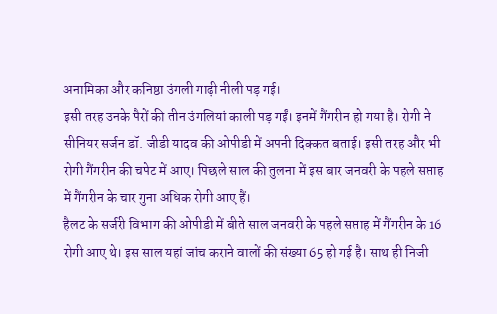अनामिका और कनिष्ठा उंगली गाढ़ी नीली पड़ गई।
इसी तरह उनके पैरों की तीन उंगलियां काली पड़ गईं। इनमें गैंगरीन हो गया है। रोगी ने सीनियर सर्जन डॉ. जीडी यादव की ओपीडी में अपनी दिक्कत बताई। इसी तरह और भी रोगी गैंगरीन की चपेट में आए। पिछले साल की तुलना में इस बार जनवरी के पहले सप्ताह में गैंगरीन के चार गुना अधिक रोगी आए हैं।
हैलट के सर्जरी विभाग की ओपीडी में बीते साल जनवरी के पहले सप्ताह में गैंगरीन के 16 रोगी आए थे। इस साल यहां जांच कराने वालों की संख्या 65 हो गई है। साथ ही निजी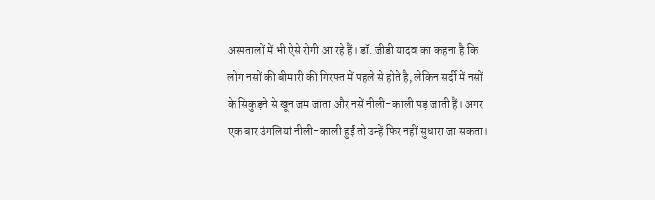अस्पतालों में भी ऐसे रोगी आ रहे हैं। डॉ. जीडी यादव का कहना है कि लोग नसों की बीमारी की गिरफ्त में पहले से होते है, लेकिन सर्दी में नसों के सिकुड़ने से खून जम जाता और नसें नीली-काली पड़ जाती हैं। अगर एक बार उंगलियां नीली-काली हुईं तो उन्हें फिर नहीं सुधारा जा सकता।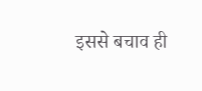इससे बचाव ही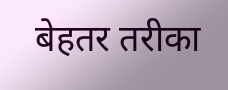बेहतर तरीका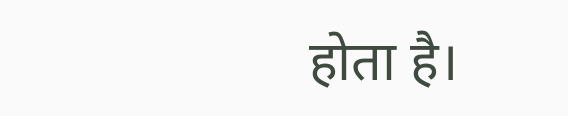होता है।